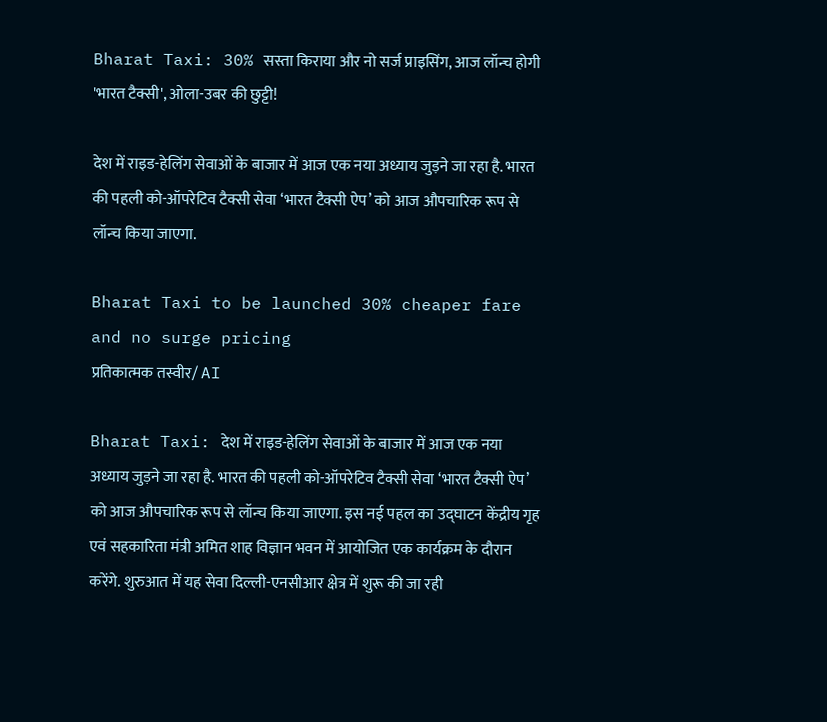Bharat Taxi: 30% सस्ता किराया और नो सर्ज प्राइसिंग, आज लॉन्च होगी 'भारत टैक्सी', ओला-उबर की छुट्टी!

देश में राइड-हेलिंग सेवाओं के बाजार में आज एक नया अध्याय जुड़ने जा रहा है. भारत की पहली को-ऑपरेटिव टैक्सी सेवा ‘भारत टैक्सी ऐप’ को आज औपचारिक रूप से लॉन्च किया जाएगा.

Bharat Taxi to be launched 30% cheaper fare and no surge pricing
प्रतिकात्मक तस्वीर/ AI

Bharat Taxi: देश में राइड-हेलिंग सेवाओं के बाजार में आज एक नया अध्याय जुड़ने जा रहा है. भारत की पहली को-ऑपरेटिव टैक्सी सेवा ‘भारत टैक्सी ऐप’ को आज औपचारिक रूप से लॉन्च किया जाएगा. इस नई पहल का उद्घाटन केंद्रीय गृह एवं सहकारिता मंत्री अमित शाह विज्ञान भवन में आयोजित एक कार्यक्रम के दौरान करेंगे. शुरुआत में यह सेवा दिल्ली-एनसीआर क्षेत्र में शुरू की जा रही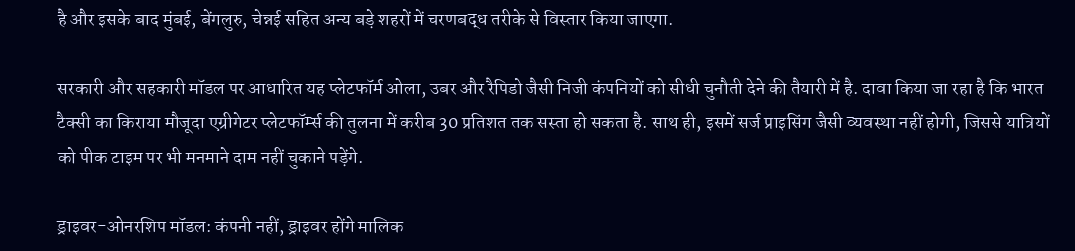है और इसके बाद मुंबई, बेंगलुरु, चेन्नई सहित अन्य बड़े शहरों में चरणबद्ध तरीके से विस्तार किया जाएगा.

सरकारी और सहकारी मॉडल पर आधारित यह प्लेटफॉर्म ओला, उबर और रैपिडो जैसी निजी कंपनियों को सीधी चुनौती देने की तैयारी में है. दावा किया जा रहा है कि भारत टैक्सी का किराया मौजूदा एग्रीगेटर प्लेटफॉर्म्स की तुलना में करीब 30 प्रतिशत तक सस्ता हो सकता है. साथ ही, इसमें सर्ज प्राइसिंग जैसी व्यवस्था नहीं होगी, जिससे यात्रियों को पीक टाइम पर भी मनमाने दाम नहीं चुकाने पड़ेंगे.

ड्राइवर-ओनरशिप मॉडल: कंपनी नहीं, ड्राइवर होंगे मालिक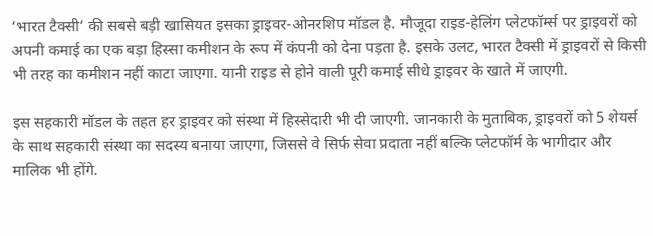‘भारत टैक्सी’ की सबसे बड़ी खासियत इसका ड्राइवर-ओनरशिप मॉडल है. मौजूदा राइड-हेलिंग प्लेटफॉर्म्स पर ड्राइवरों को अपनी कमाई का एक बड़ा हिस्सा कमीशन के रूप में कंपनी को देना पड़ता है. इसके उलट, भारत टैक्सी में ड्राइवरों से किसी भी तरह का कमीशन नहीं काटा जाएगा. यानी राइड से होने वाली पूरी कमाई सीधे ड्राइवर के खाते में जाएगी.

इस सहकारी मॉडल के तहत हर ड्राइवर को संस्था में हिस्सेदारी भी दी जाएगी. जानकारी के मुताबिक, ड्राइवरों को 5 शेयर्स के साथ सहकारी संस्था का सदस्य बनाया जाएगा, जिससे वे सिर्फ सेवा प्रदाता नहीं बल्कि प्लेटफॉर्म के भागीदार और मालिक भी होंगे.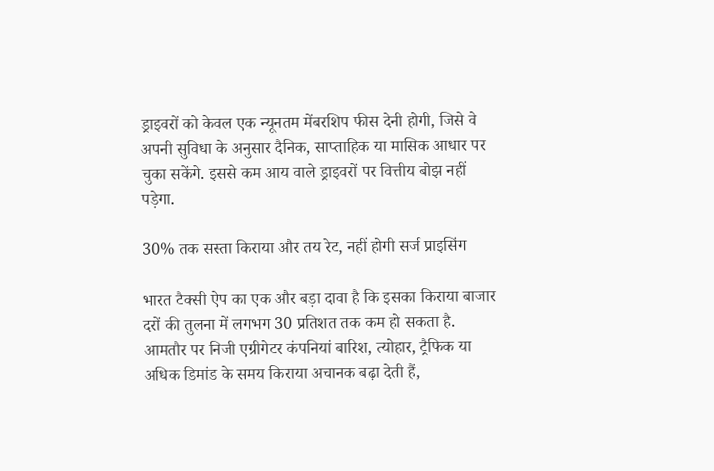ड्राइवरों को केवल एक न्यूनतम मेंबरशिप फीस देनी होगी, जिसे वे अपनी सुविधा के अनुसार दैनिक, साप्ताहिक या मासिक आधार पर चुका सकेंगे. इससे कम आय वाले ड्राइवरों पर वित्तीय बोझ नहीं पड़ेगा.

30% तक सस्ता किराया और तय रेट, नहीं होगी सर्ज प्राइसिंग

भारत टैक्सी ऐप का एक और बड़ा दावा है कि इसका किराया बाजार दरों की तुलना में लगभग 30 प्रतिशत तक कम हो सकता है. आमतौर पर निजी एग्रीगेटर कंपनियां बारिश, त्योहार, ट्रैफिक या अधिक डिमांड के समय किराया अचानक बढ़ा देती हैं,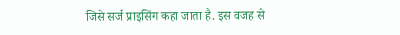जिसे सर्ज प्राइसिंग कहा जाता है. इस वजह से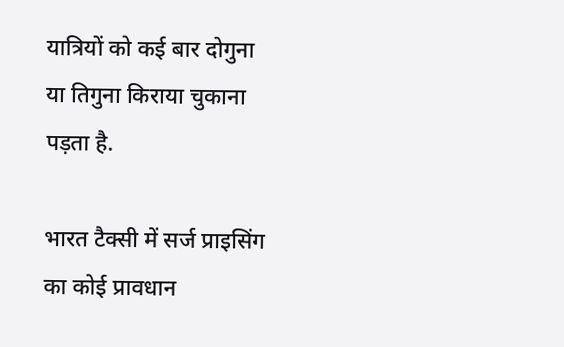यात्रियों को कई बार दोगुना या तिगुना किराया चुकाना पड़ता है.

भारत टैक्सी में सर्ज प्राइसिंग का कोई प्रावधान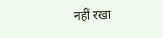नहीं रखा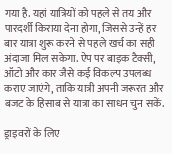गया है. यहां यात्रियों को पहले से तय और पारदर्शी किराया देना होगा, जिससे उन्हें हर बार यात्रा शुरू करने से पहले खर्च का सही अंदाजा मिल सकेगा. ऐप पर बाइक टैक्सी, ऑटो और कार जैसे कई विकल्प उपलब्ध कराए जाएंगे, ताकि यात्री अपनी जरूरत और बजट के हिसाब से यात्रा का साधन चुन सकें.

ड्राइवरों के लिए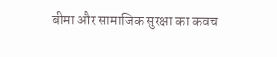बीमा और सामाजिक सुरक्षा का कवच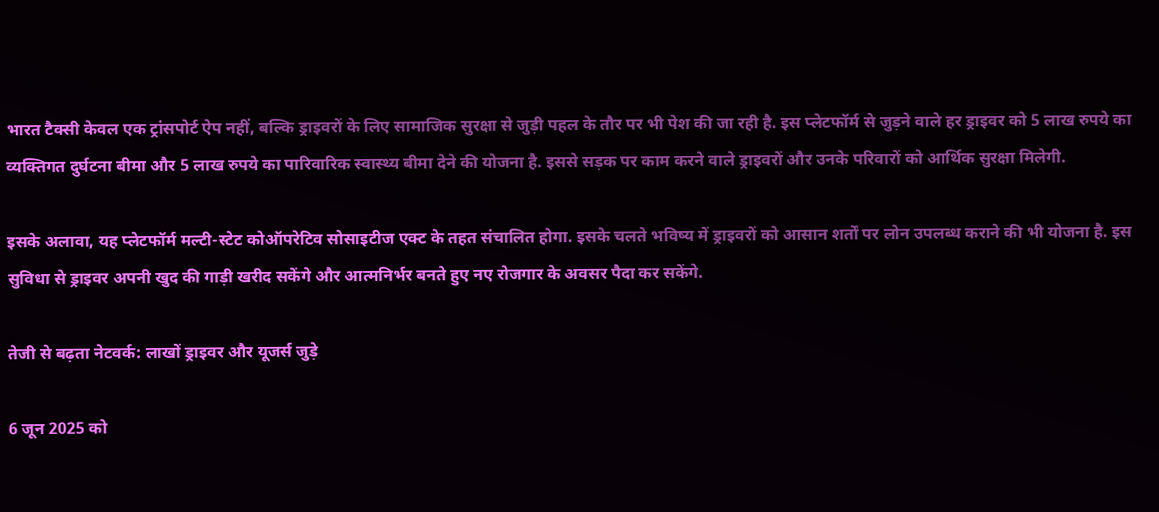भारत टैक्सी केवल एक ट्रांसपोर्ट ऐप नहीं, बल्कि ड्राइवरों के लिए सामाजिक सुरक्षा से जुड़ी पहल के तौर पर भी पेश की जा रही है. इस प्लेटफॉर्म से जुड़ने वाले हर ड्राइवर को 5 लाख रुपये का व्यक्तिगत दुर्घटना बीमा और 5 लाख रुपये का पारिवारिक स्वास्थ्य बीमा देने की योजना है. इससे सड़क पर काम करने वाले ड्राइवरों और उनके परिवारों को आर्थिक सुरक्षा मिलेगी.

इसके अलावा, यह प्लेटफॉर्म मल्टी-स्टेट कोऑपरेटिव सोसाइटीज एक्ट के तहत संचालित होगा. इसके चलते भविष्य में ड्राइवरों को आसान शर्तों पर लोन उपलब्ध कराने की भी योजना है. इस सुविधा से ड्राइवर अपनी खुद की गाड़ी खरीद सकेंगे और आत्मनिर्भर बनते हुए नए रोजगार के अवसर पैदा कर सकेंगे.

तेजी से बढ़ता नेटवर्क: लाखों ड्राइवर और यूजर्स जुड़े

6 जून 2025 को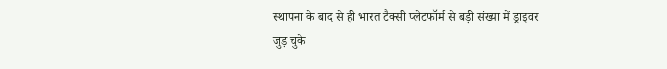स्थापना के बाद से ही भारत टैक्सी प्लेटफॉर्म से बड़ी संख्या में ड्राइवर जुड़ चुके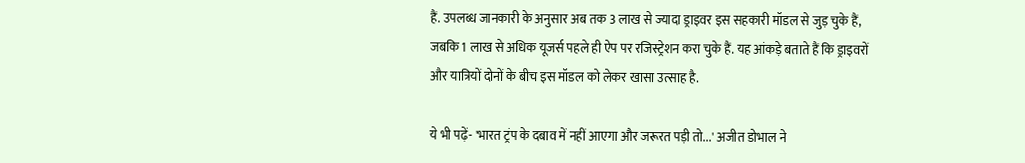हैं. उपलब्ध जानकारी के अनुसार अब तक 3 लाख से ज्यादा ड्राइवर इस सहकारी मॉडल से जुड़ चुके हैं, जबकि 1 लाख से अधिक यूजर्स पहले ही ऐप पर रजिस्ट्रेशन करा चुके हैं. यह आंकड़े बताते हैं कि ड्राइवरों और यात्रियों दोनों के बीच इस मॉडल को लेकर खासा उत्साह है.

ये भी पढ़ें- 'भारत ट्रंप के दबाव में नहीं आएगा और जरूरत पड़ी तो...' अजीत डोभाल ने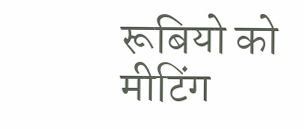रूबियो को मीटिंग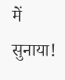में सुनाया!